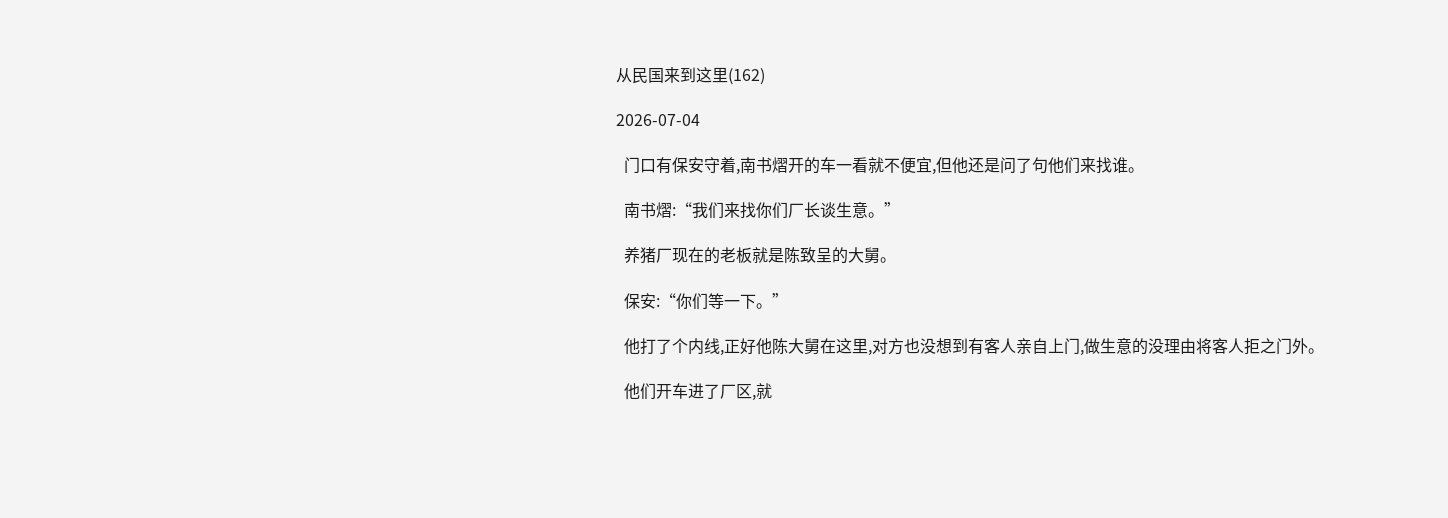从民国来到这里(162)

2026-07-04

  门口有保安守着,南书熠开的车一看就不便宜,但他还是问了句他们来找谁。

  南书熠:“我们来找你们厂长谈生意。”

  养猪厂现在的老板就是陈致呈的大舅。

  保安:“你们等一下。”

  他打了个内线,正好他陈大舅在这里,对方也没想到有客人亲自上门,做生意的没理由将客人拒之门外。

  他们开车进了厂区,就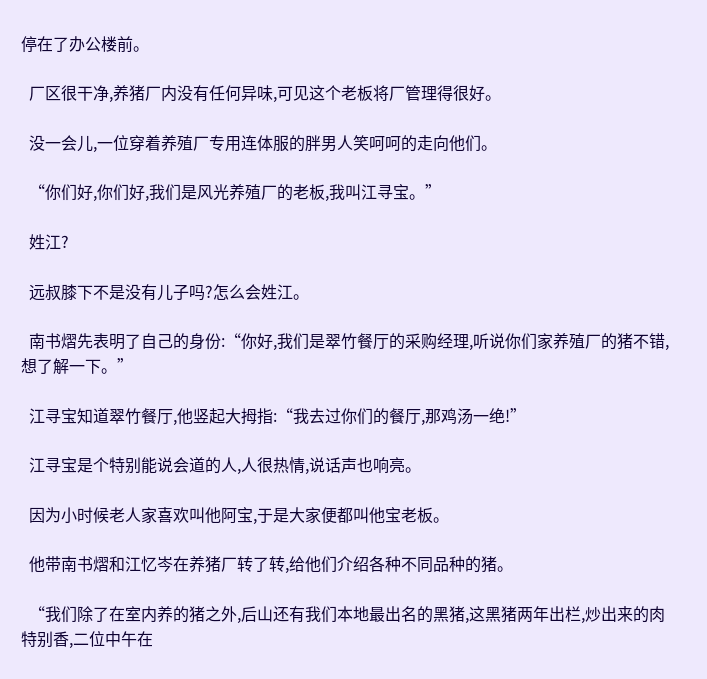停在了办公楼前。

  厂区很干净,养猪厂内没有任何异味,可见这个老板将厂管理得很好。

  没一会儿,一位穿着养殖厂专用连体服的胖男人笑呵呵的走向他们。

  “你们好,你们好,我们是风光养殖厂的老板,我叫江寻宝。”

  姓江?

  远叔膝下不是没有儿子吗?怎么会姓江。

  南书熠先表明了自己的身份:“你好,我们是翠竹餐厅的采购经理,听说你们家养殖厂的猪不错,想了解一下。”

  江寻宝知道翠竹餐厅,他竖起大拇指:“我去过你们的餐厅,那鸡汤一绝!”

  江寻宝是个特别能说会道的人,人很热情,说话声也响亮。

  因为小时候老人家喜欢叫他阿宝,于是大家便都叫他宝老板。

  他带南书熠和江忆岑在养猪厂转了转,给他们介绍各种不同品种的猪。

  “我们除了在室内养的猪之外,后山还有我们本地最出名的黑猪,这黑猪两年出栏,炒出来的肉特别香,二位中午在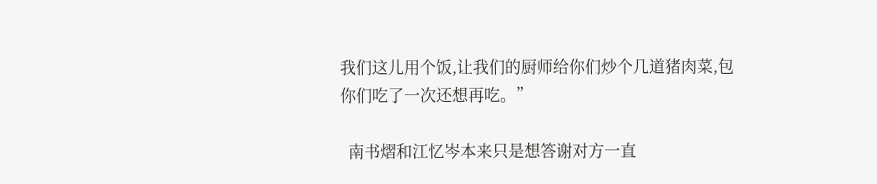我们这儿用个饭,让我们的厨师给你们炒个几道猪肉菜,包你们吃了一次还想再吃。”

  南书熠和江忆岑本来只是想答谢对方一直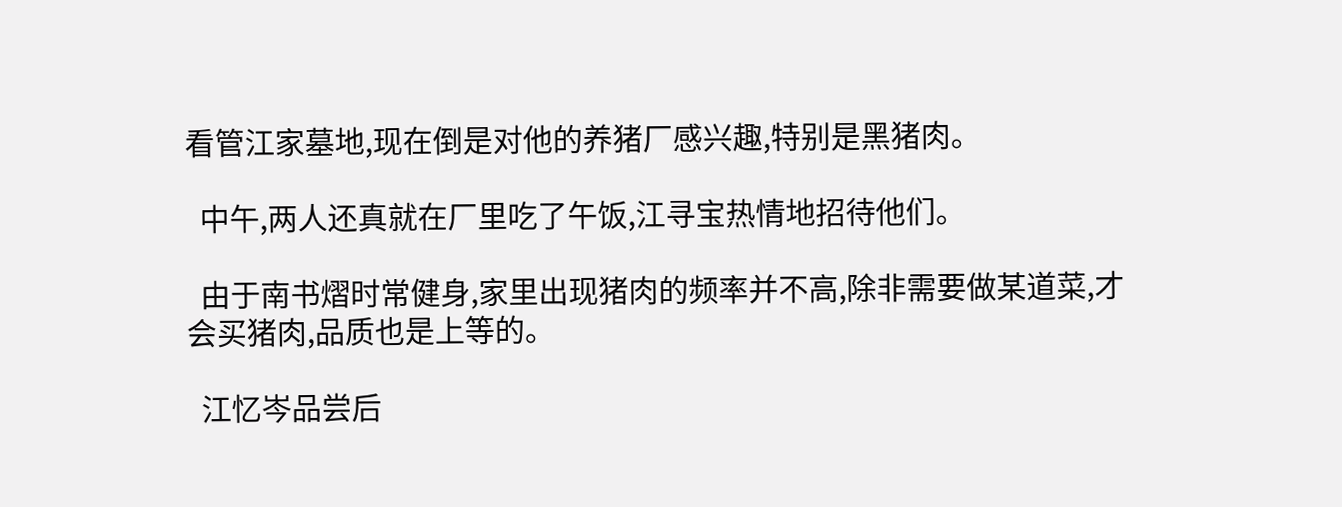看管江家墓地,现在倒是对他的养猪厂感兴趣,特别是黑猪肉。

  中午,两人还真就在厂里吃了午饭,江寻宝热情地招待他们。

  由于南书熠时常健身,家里出现猪肉的频率并不高,除非需要做某道菜,才会买猪肉,品质也是上等的。

  江忆岑品尝后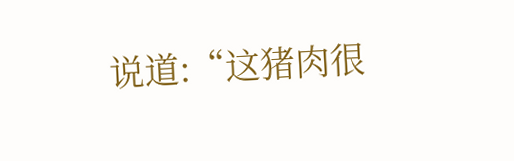说道:“这猪肉很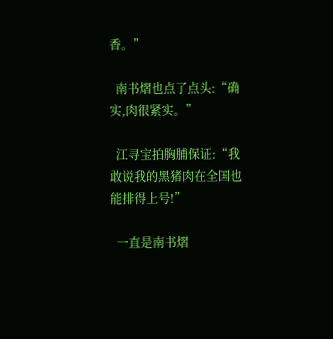香。”

  南书熠也点了点头:“确实,肉很紧实。”

  江寻宝拍胸脯保证:“我敢说我的黑猪肉在全国也能排得上号!”

  一直是南书熠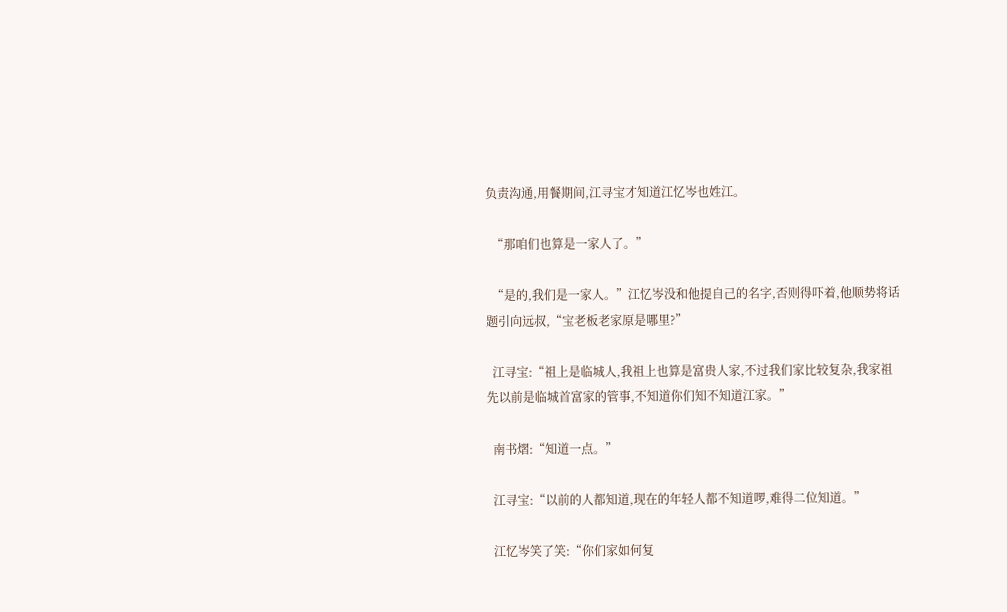负责沟通,用餐期间,江寻宝才知道江忆岑也姓江。

  “那咱们也算是一家人了。”

  “是的,我们是一家人。”江忆岑没和他提自己的名字,否则得吓着,他顺势将话题引向远叔,“宝老板老家原是哪里?”

  江寻宝:“祖上是临城人,我祖上也算是富贵人家,不过我们家比较复杂,我家祖先以前是临城首富家的管事,不知道你们知不知道江家。”

  南书熠:“知道一点。”

  江寻宝:“以前的人都知道,现在的年轻人都不知道啰,难得二位知道。”

  江忆岑笑了笑:“你们家如何复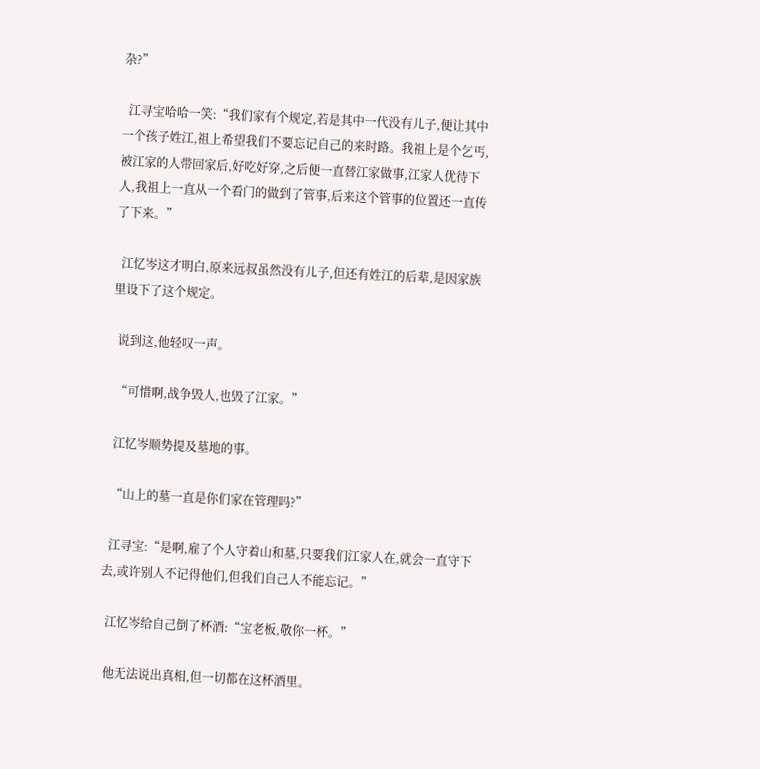杂?”

  江寻宝哈哈一笑:“我们家有个规定,若是其中一代没有儿子,便让其中一个孩子姓江,祖上希望我们不要忘记自己的来时路。我祖上是个乞丐,被江家的人带回家后,好吃好穿,之后便一直替江家做事,江家人优待下人,我祖上一直从一个看门的做到了管事,后来这个管事的位置还一直传了下来。”

  江忆岑这才明白,原来远叔虽然没有儿子,但还有姓江的后辈,是因家族里设下了这个规定。

  说到这,他轻叹一声。

  “可惜啊,战争毁人,也毁了江家。”

  江忆岑顺势提及墓地的事。

  “山上的墓一直是你们家在管理吗?”

  江寻宝:“是啊,雇了个人守着山和墓,只要我们江家人在,就会一直守下去,或许别人不记得他们,但我们自己人不能忘记。”

  江忆岑给自己倒了杯酒:“宝老板,敬你一杯。”

  他无法说出真相,但一切都在这杯酒里。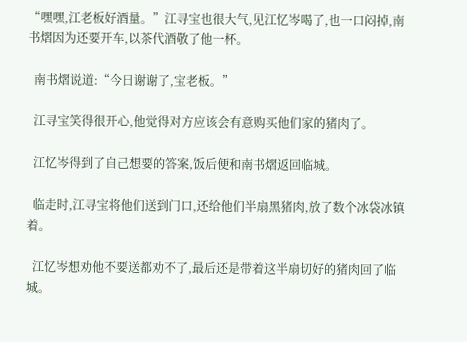“嘿嘿,江老板好酒量。”江寻宝也很大气,见江忆岑喝了,也一口闷掉,南书熠因为还要开车,以茶代酒敬了他一杯。

  南书熠说道:“今日谢谢了,宝老板。”

  江寻宝笑得很开心,他觉得对方应该会有意购买他们家的猪肉了。

  江忆岑得到了自己想要的答案,饭后便和南书熠返回临城。

  临走时,江寻宝将他们送到门口,还给他们半扇黑猪肉,放了数个冰袋冰镇着。

  江忆岑想劝他不要送都劝不了,最后还是带着这半扇切好的猪肉回了临城。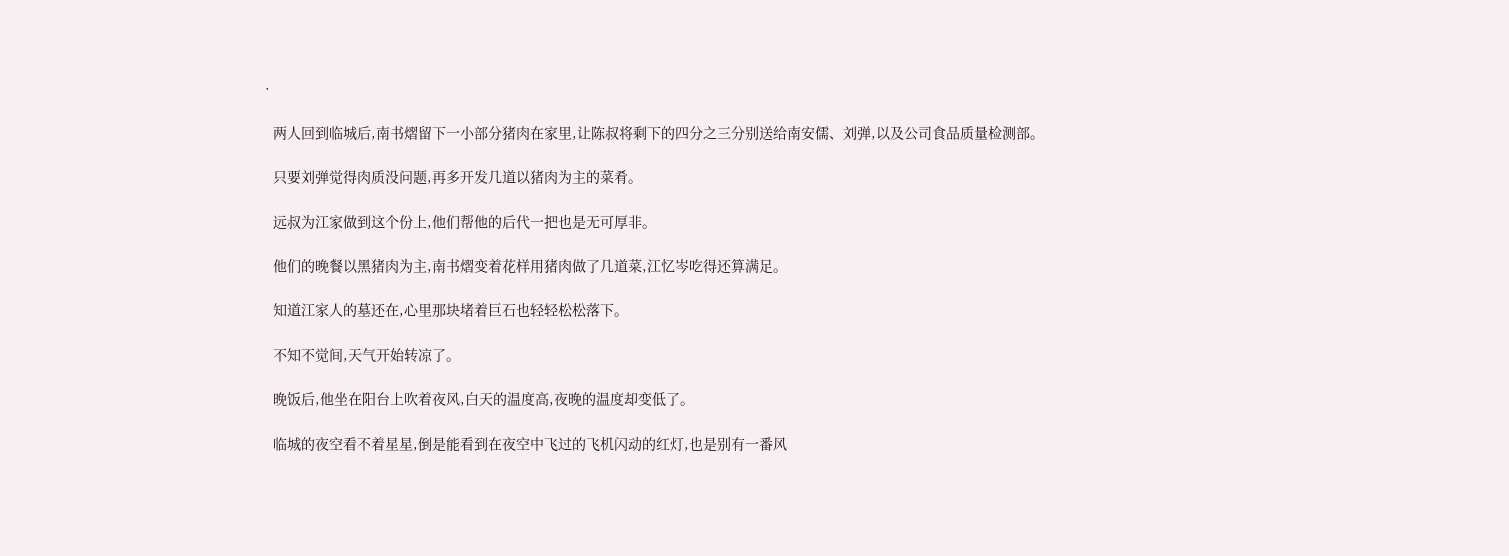·

  两人回到临城后,南书熠留下一小部分猪肉在家里,让陈叔将剩下的四分之三分别送给南安儒、刘弹,以及公司食品质量检测部。

  只要刘弹觉得肉质没问题,再多开发几道以猪肉为主的菜肴。

  远叔为江家做到这个份上,他们帮他的后代一把也是无可厚非。

  他们的晚餐以黑猪肉为主,南书熠变着花样用猪肉做了几道菜,江忆岑吃得还算满足。

  知道江家人的墓还在,心里那块堵着巨石也轻轻松松落下。

  不知不觉间,天气开始转凉了。

  晚饭后,他坐在阳台上吹着夜风,白天的温度高,夜晚的温度却变低了。

  临城的夜空看不着星星,倒是能看到在夜空中飞过的飞机闪动的红灯,也是别有一番风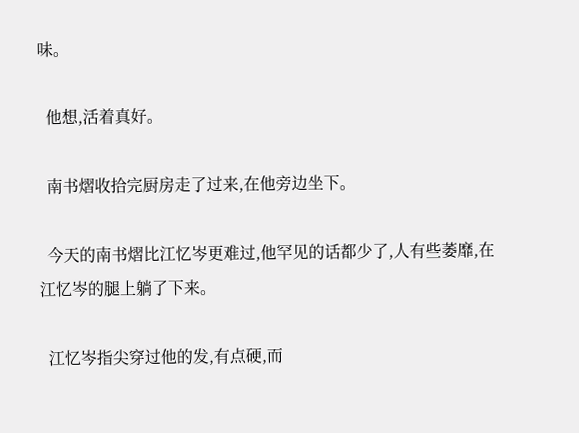味。

  他想,活着真好。

  南书熠收拾完厨房走了过来,在他旁边坐下。

  今天的南书熠比江忆岑更难过,他罕见的话都少了,人有些萎靡,在江忆岑的腿上躺了下来。

  江忆岑指尖穿过他的发,有点硬,而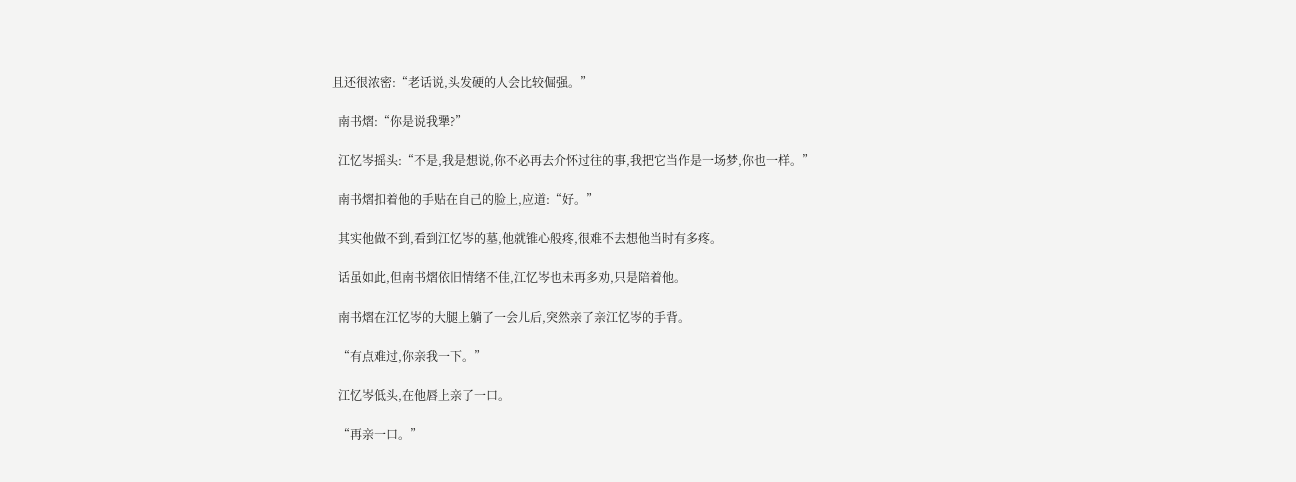且还很浓密:“老话说,头发硬的人会比较倔强。”

  南书熠:“你是说我犟?”

  江忆岑摇头:“不是,我是想说,你不必再去介怀过往的事,我把它当作是一场梦,你也一样。”

  南书熠扣着他的手贴在自己的脸上,应道:“好。”

  其实他做不到,看到江忆岑的墓,他就锥心般疼,很难不去想他当时有多疼。

  话虽如此,但南书熠依旧情绪不佳,江忆岑也未再多劝,只是陪着他。

  南书熠在江忆岑的大腿上躺了一会儿后,突然亲了亲江忆岑的手背。

  “有点难过,你亲我一下。”

  江忆岑低头,在他唇上亲了一口。

  “再亲一口。”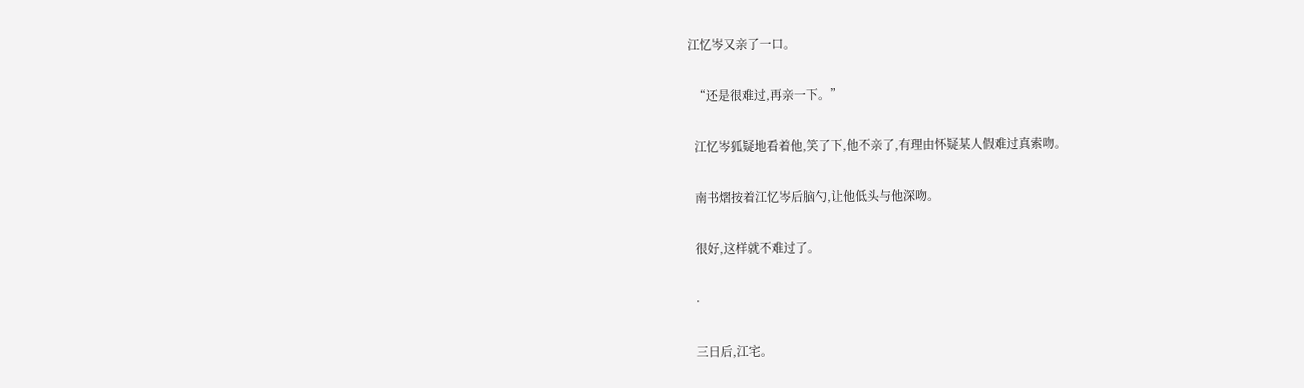江忆岑又亲了一口。

  “还是很难过,再亲一下。”

  江忆岑狐疑地看着他,笑了下,他不亲了,有理由怀疑某人假难过真索吻。

  南书熠按着江忆岑后脑勺,让他低头与他深吻。

  很好,这样就不难过了。

  ·

  三日后,江宅。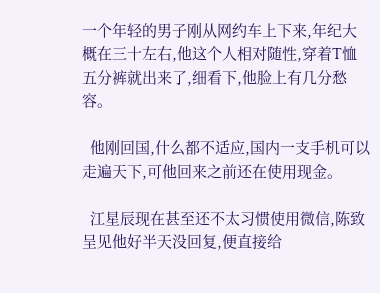一个年轻的男子刚从网约车上下来,年纪大概在三十左右,他这个人相对随性,穿着T恤五分裤就出来了,细看下,他脸上有几分愁容。

  他刚回国,什么都不适应,国内一支手机可以走遍天下,可他回来之前还在使用现金。

  江星辰现在甚至还不太习惯使用微信,陈致呈见他好半天没回复,便直接给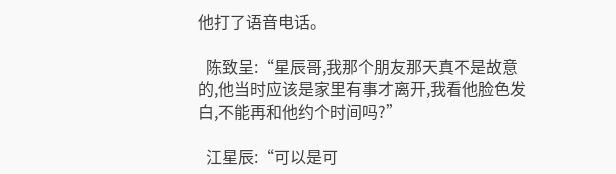他打了语音电话。

  陈致呈:“星辰哥,我那个朋友那天真不是故意的,他当时应该是家里有事才离开,我看他脸色发白,不能再和他约个时间吗?”

  江星辰:“可以是可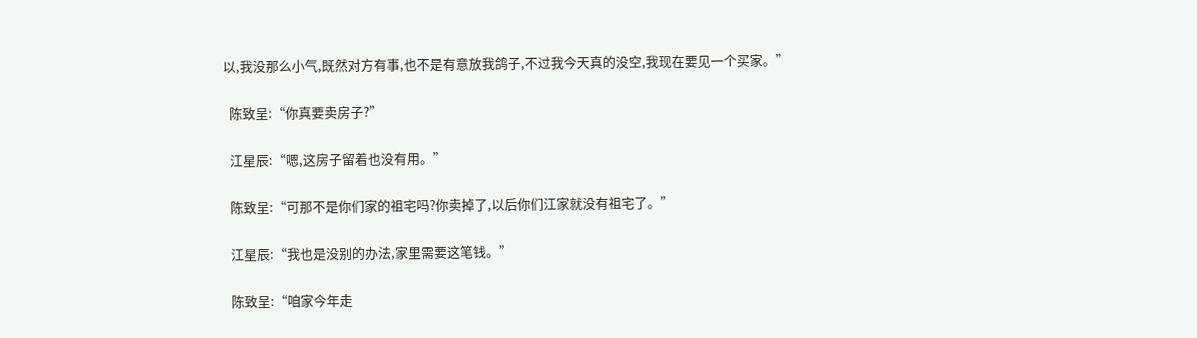以,我没那么小气,既然对方有事,也不是有意放我鸽子,不过我今天真的没空,我现在要见一个买家。”

  陈致呈:“你真要卖房子?”

  江星辰:“嗯,这房子留着也没有用。”

  陈致呈:“可那不是你们家的祖宅吗?你卖掉了,以后你们江家就没有祖宅了。”

  江星辰:“我也是没别的办法,家里需要这笔钱。”

  陈致呈:“咱家今年走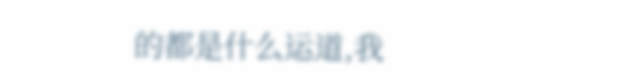的都是什么运道,我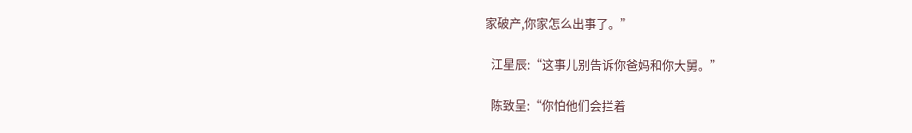家破产,你家怎么出事了。”

  江星辰:“这事儿别告诉你爸妈和你大舅。”

  陈致呈:“你怕他们会拦着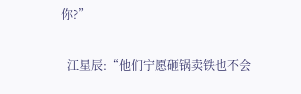你?”

  江星辰:“他们宁愿砸锅卖铁也不会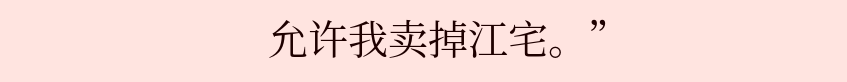允许我卖掉江宅。”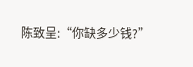陈致呈:“你缺多少钱?”